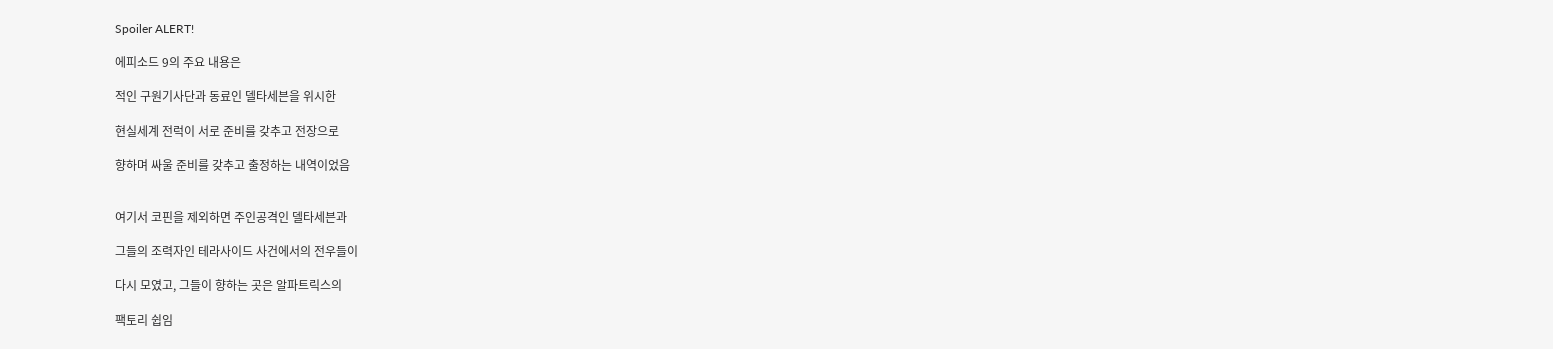Spoiler ALERT!

에피소드 9의 주요 내용은

적인 구원기사단과 동료인 델타세븐을 위시한

현실세계 전럭이 서로 준비를 갖추고 전장으로

향하며 싸울 준비를 갖추고 출정하는 내역이었음


여기서 코핀을 제외하면 주인공격인 델타세븐과

그들의 조력자인 테라사이드 사건에서의 전우들이

다시 모였고, 그들이 향하는 곳은 알파트릭스의

팩토리 쉽임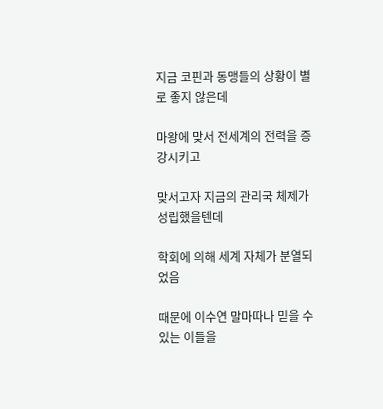지금 코핀과 동맹들의 상황이 별로 좋지 않은데

마왕에 맞서 전세계의 전력을 증강시키고

맞서고자 지금의 관리국 체제가 성립했을텐데

학회에 의해 세계 자체가 분열되었음

때문에 이수연 말마따나 믿을 수 있는 이들을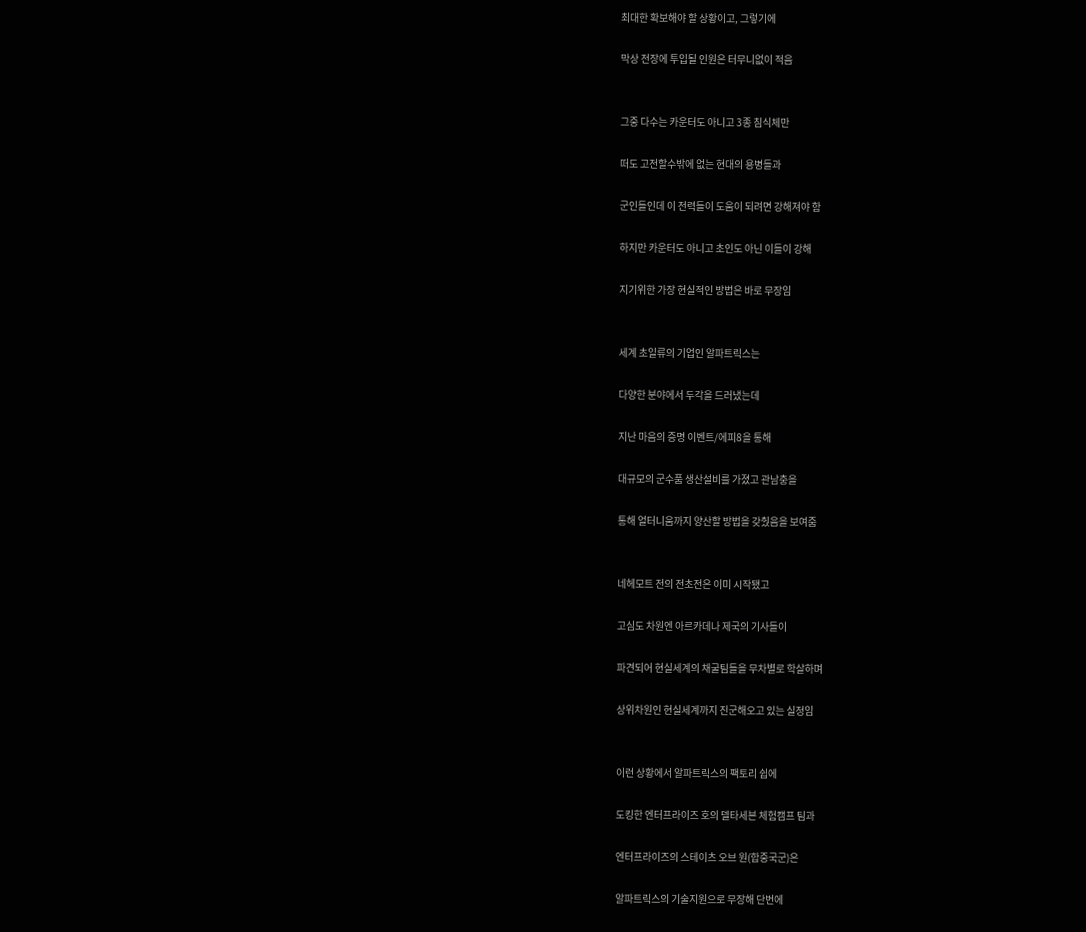최대한 확보해야 할 상황이고, 그렇기에

막상 전장에 투입될 인원은 터무니없이 적음


그중 다수는 카운터도 아니고 3종 침식체만

떠도 고전할수밖에 없는 현대의 용병들과

군인들인데 이 전력들이 도움이 되려면 강해져야 함

하지만 카운터도 아니고 초인도 아닌 이들이 강해

지기위한 가장 현실적인 방법은 바로 무장임


세계 초일류의 기업인 알파트릭스는

다양한 분야에서 두각을 드러냈는데

지난 마음의 증명 이벤트/에피8을 통해

대규모의 군수품 생산설비를 가졌고 관남충을

통해 얼터니움까지 양산할 방법을 갖췄음을 보여줌


네헤모트 전의 전초전은 이미 시작됐고

고심도 차원엔 아르카데나 제국의 기사들이

파견되어 현실세계의 채굴팀들을 무차별로 학살하며

상위차원인 현실세계까지 진군해오고 있는 실정임


이런 상황에서 알파트릭스의 팩토리 쉽에

도킹한 엔터프라이즈 호의 델타세븐 체험캠프 팀과

엔터프라이즈의 스테이츠 오브 원(합중국군)은

알파트릭스의 기술지원으로 무장해 단번에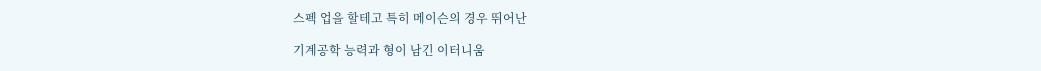스펙 업을 할테고 특히 메이슨의 경우 뛰어난

기계공학 능력과 형이 남긴 이터니움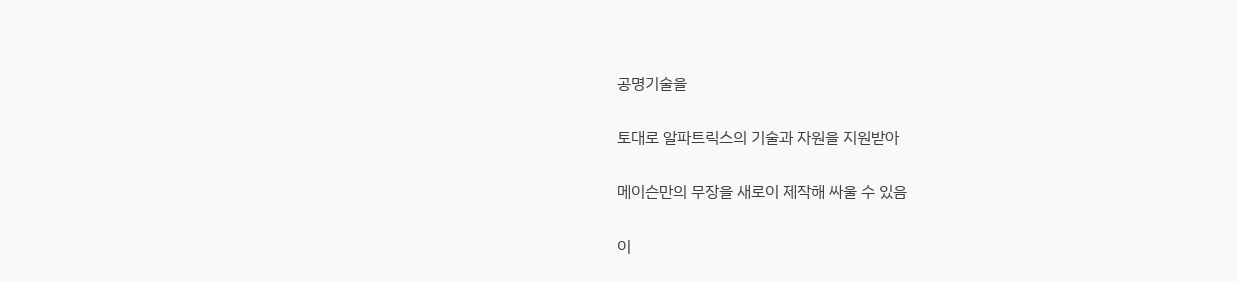공명기술을

토대로 알파트릭스의 기술과 자원을 지원받아

메이슨만의 무장을 새로이 제작해 싸울 수 있음

이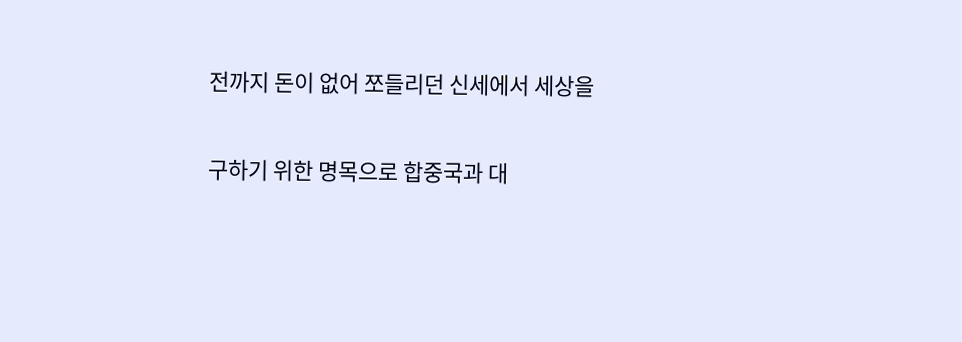전까지 돈이 없어 쪼들리던 신세에서 세상을

구하기 위한 명목으로 합중국과 대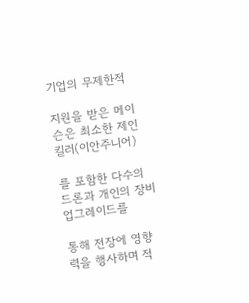기업의 무제한적

지원을 받은 메이슨은 최소한 제인킬러(이안주니어)

를 포함한 다수의 드론과 개인의 장비 업그레이드를

통해 전장에 영향력을 행사하며 적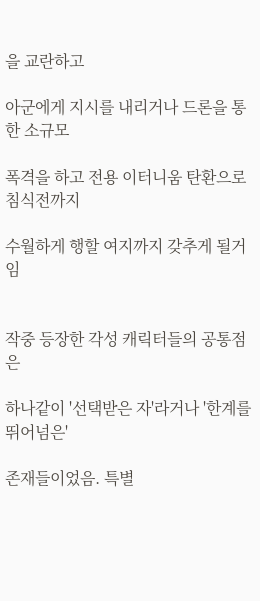을 교란하고

아군에게 지시를 내리거나 드론을 통한 소규모

폭격을 하고 전용 이터니움 탄환으로 침식전까지

수월하게 행할 여지까지 갖추게 될거임


작중 등장한 각성 캐릭터들의 공통점은

하나같이 '선택받은 자'라거나 '한계를 뛰어넘은'

존재들이었음. 특별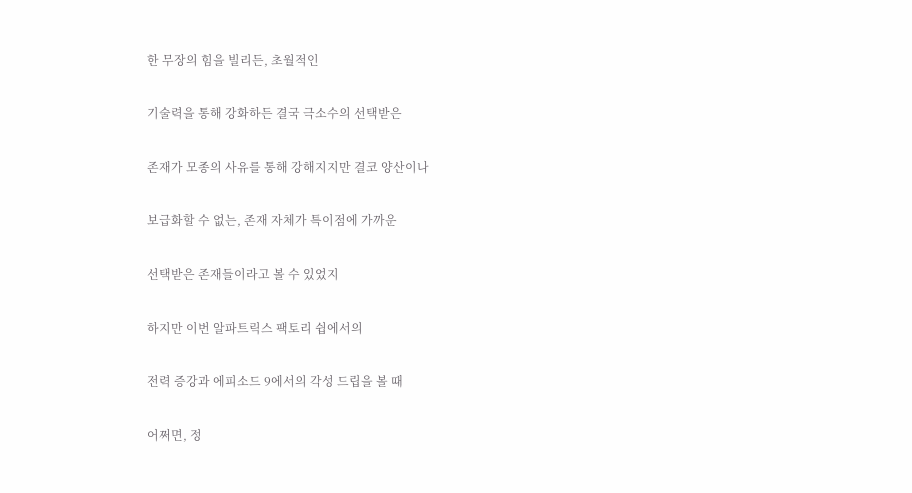한 무장의 힘을 빌리든, 초월적인

기술력을 통해 강화하든 결국 극소수의 선택받은

존재가 모종의 사유를 통해 강해지지만 결코 양산이나

보급화할 수 없는, 존재 자체가 특이점에 가까운

선택받은 존재들이라고 볼 수 있었지

하지만 이번 알파트릭스 팩토리 쉽에서의

전력 증강과 에피소드 9에서의 각성 드립을 볼 때

어쩌면, 정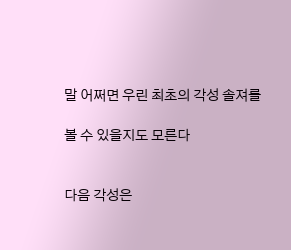말 어쩌면 우린 최초의 각성 솔져를

볼 수 있을지도 모른다


다음 각성은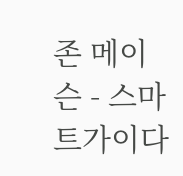존 메이슨 - 스마트가이다